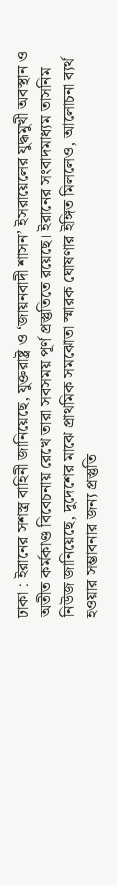ঢাকা : ইরানের সশস্ত্র বাহিনী জানিয়েছে, যুক্তরাষ্ট্র ও ‘জায়নবাদী শাসন’ ইসরায়েলের যুদ্ধমুখী অবস্থান ও অতীত কর্মকাণ্ড বিবেচনায় রেখে তারা সবসময় পূর্ণ প্রস্তুতিতে রয়েছে। ইরানের সংবাদমাধ্যম তাসনিম নিউজ জানিয়েছে, দুদেশের মাঝে প্রাথমিক সমঝোতা স্মারক ঘোষণার ইঙ্গিত মিললেও, আলোচনা ব্যর্থ হওয়ার সম্ভাবনার জন্য প্রস্তুতি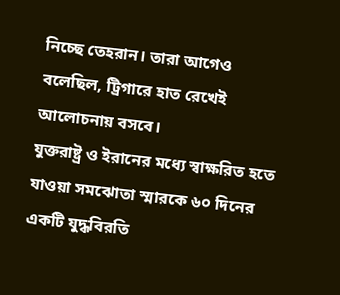নিচ্ছে তেহরান। তারা আগেও বলেছিল, ট্রিগারে হাত রেখেই আলোচনায় বসবে।
যুক্তরাষ্ট্র ও ইরানের মধ্যে স্বাক্ষরিত হতে যাওয়া সমঝোতা স্মারকে ৬০ দিনের একটি যুদ্ধবিরতি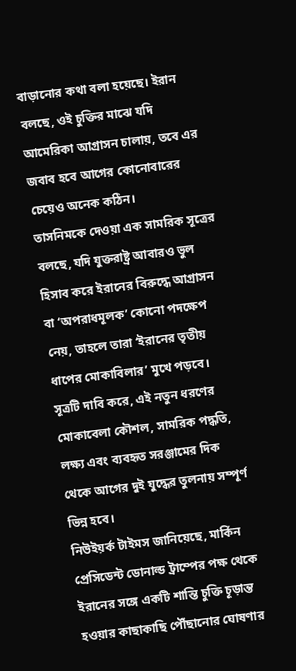বাড়ানোর কথা বলা হয়েছে। ইরান বলছে, ওই চুক্তির মাঝে যদি আমেরিকা আগ্রাসন চালায়, তবে এর জবাব হবে আগের কোনোবারের চেয়েও অনেক কঠিন।
তাসনিমকে দেওয়া এক সামরিক সূত্রের বলছে, যদি যুক্তরাষ্ট্র আবারও ভুল হিসাব করে ইরানের বিরুদ্ধে আগ্রাসন বা ‘অপরাধমূলক’ কোনো পদক্ষেপ নেয়, তাহলে তারা ‘ইরানের তৃতীয় ধাপের মোকাবিলার’ মুখে পড়বে।
সূত্রটি দাবি করে, এই নতুন ধরণের মোকাবেলা কৌশল, সামরিক পদ্ধতি, লক্ষ্য এবং ব্যবহৃত সরঞ্জামের দিক থেকে আগের দুই যুদ্ধের তুলনায় সম্পূর্ণ ভিন্ন হবে।
নিউইয়র্ক টাইমস জানিয়েছে, মার্কিন প্রেসিডেন্ট ডোনাল্ড ট্রাম্পের পক্ষ থেকে ইরানের সঙ্গে একটি শান্তি চুক্তি চূড়ান্ত হওয়ার কাছাকাছি পৌঁছানোর ঘোষণার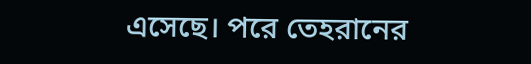এসেছে। পরে তেহরানের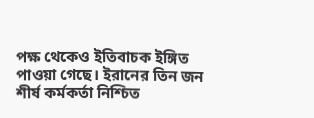পক্ষ থেকেও ইতিবাচক ইঙ্গিত পাওয়া গেছে। ইরানের তিন জন শীর্ষ কর্মকর্তা নিশ্চিত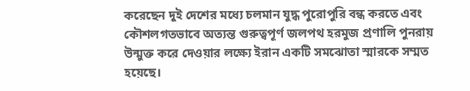করেছেন দুই দেশের মধ্যে চলমান যুদ্ধ পুরোপুরি বন্ধ করতে এবং কৌশলগতভাবে অত্যন্ত গুরুত্বপূর্ণ জলপথ হরমুজ প্রণালি পুনরায় উন্মুক্ত করে দেওয়ার লক্ষ্যে ইরান একটি সমঝোতা স্মারকে সম্মত হয়েছে।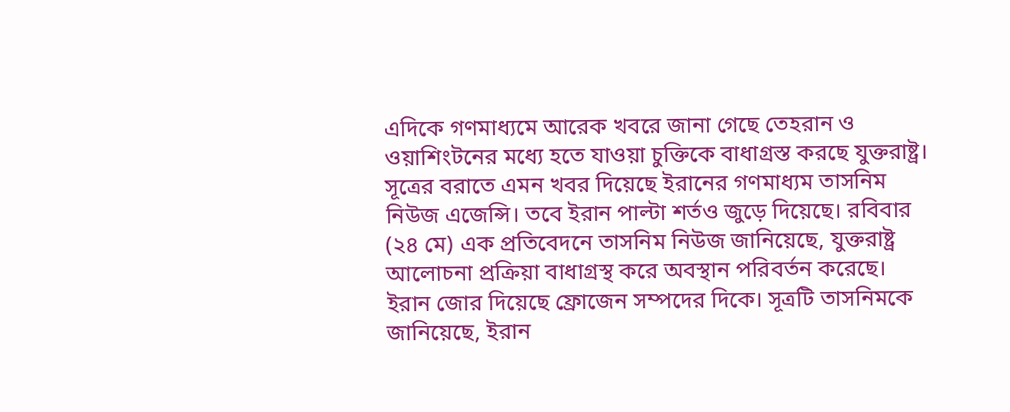এদিকে গণমাধ্যমে আরেক খবরে জানা গেছে তেহরান ও ওয়াশিংটনের মধ্যে হতে যাওয়া চুক্তিকে বাধাগ্রস্ত করছে যুক্তরাষ্ট্র। সূত্রের বরাতে এমন খবর দিয়েছে ইরানের গণমাধ্যম তাসনিম নিউজ এজেন্সি। তবে ইরান পাল্টা শর্তও জুড়ে দিয়েছে। রবিবার (২৪ মে) এক প্রতিবেদনে তাসনিম নিউজ জানিয়েছে, যুক্তরাষ্ট্র আলোচনা প্রক্রিয়া বাধাগ্রস্থ করে অবস্থান পরিবর্তন করেছে।
ইরান জোর দিয়েছে ফ্রোজেন সম্পদের দিকে। সূত্রটি তাসনিমকে জানিয়েছে, ইরান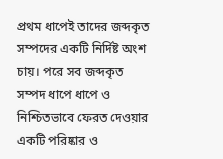প্রথম ধাপেই তাদের জব্দকৃত সম্পদের একটি নির্দিষ্ট অংশ চায়। পরে সব জব্দকৃত সম্পদ ধাপে ধাপে ও নিশ্চিতভাবে ফেরত দেওয়ার একটি পরিষ্কার ও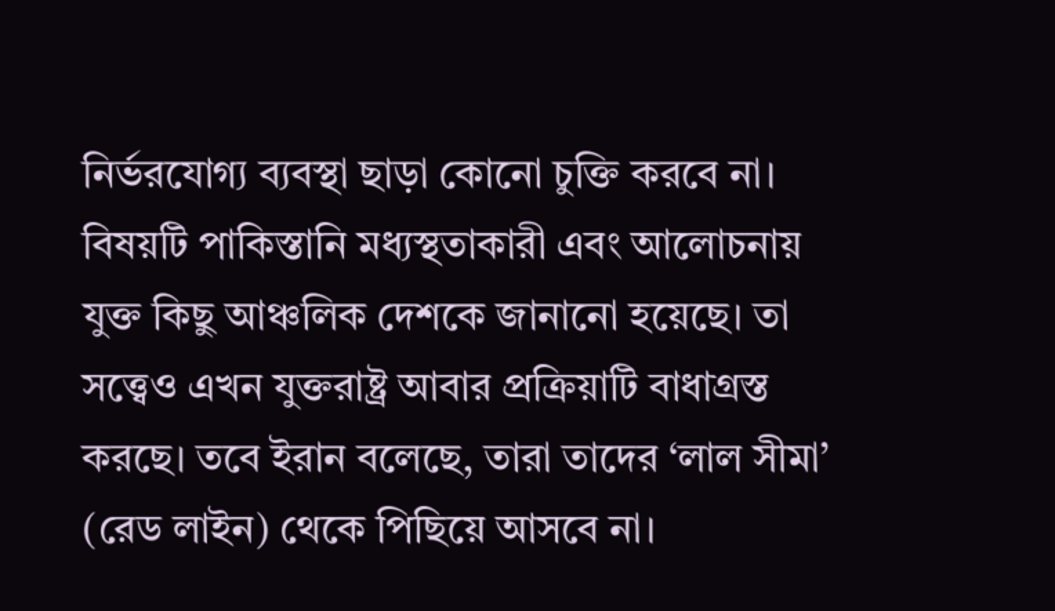নির্ভরযোগ্য ব্যবস্থা ছাড়া কোনো চুক্তি করবে না।
বিষয়টি পাকিস্তানি মধ্যস্থতাকারী এবং আলোচনায় যুক্ত কিছু আঞ্চলিক দেশকে জানানো হয়েছে। তা সত্ত্বেও এখন যুক্তরাষ্ট্র আবার প্রক্রিয়াটি বাধাগ্রস্ত করছে। তবে ইরান বলেছে, তারা তাদের ‘লাল সীমা’ (রেড লাইন) থেকে পিছিয়ে আসবে না।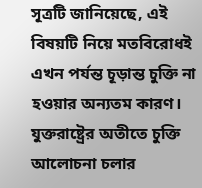সূত্রটি জানিয়েছে, এই বিষয়টি নিয়ে মতবিরোধই এখন পর্যন্ত চূড়ান্ত চুক্তি না হওয়ার অন্যতম কারণ।
যুক্তরাষ্ট্রের অতীতে চুক্তি আলোচনা চলার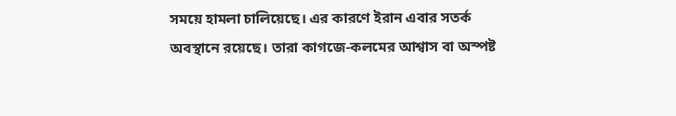সময়ে হামলা চালিয়েছে। এর কারণে ইরান এবার সতর্ক অবস্থানে রয়েছে। তারা কাগজে-কলমের আশ্বাস বা অস্পষ্ট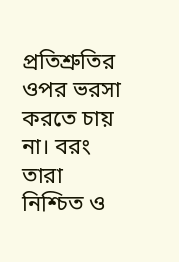প্রতিশ্রুতির ওপর ভরসা করতে চায় না। বরং তারা নিশ্চিত ও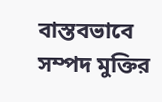বাস্তবভাবে সম্পদ মুক্তির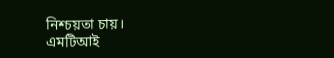নিশ্চয়তা চায়।
এমটিআই